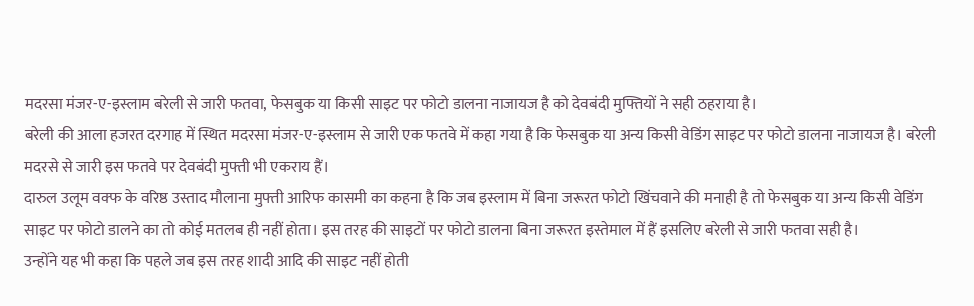मदरसा मंजर-ए-इस्लाम बरेली से जारी फतवा, फेसबुक या किसी साइट पर फोटो डालना नाजायज है को देवबंदी मुफ्तियों ने सही ठहराया है।
बरेली की आला हजरत दरगाह में स्थित मदरसा मंजर-ए-इस्लाम से जारी एक फतवे में कहा गया है कि फेसबुक या अन्य किसी वेडिंग साइट पर फोटो डालना नाजायज है। बरेली मदरसे से जारी इस फतवे पर देवबंदी मुफ्ती भी एकराय हैं।
दारुल उलूम वक्फ के वरिष्ठ उस्ताद मौलाना मुफ्ती आरिफ कासमी का कहना है कि जब इस्लाम में बिना जरूरत फोटो खिंचवाने की मनाही है तो फेसबुक या अन्य किसी वेडिंग साइट पर फोटो डालने का तो कोई मतलब ही नहीं होता। इस तरह की साइटों पर फोटो डालना बिना जरूरत इस्तेमाल में हैं इसलिए बरेली से जारी फतवा सही है।
उन्होंने यह भी कहा कि पहले जब इस तरह शादी आदि की साइट नहीं होती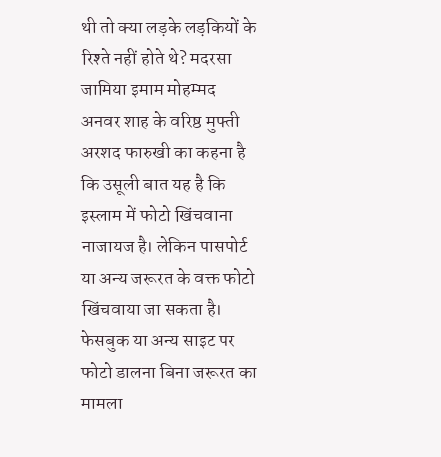थी तो क्या लड़के लड़कियों के रिश्ते नहीं होते थे? मदरसा जामिया इमाम मोहम्मद अनवर शाह के वरिष्ठ मुफ्ती अरशद फारुखी का कहना है कि उसूली बात यह है कि इस्लाम में फोटो खिंचवाना नाजायज है। लेकिन पासपोर्ट या अन्य जरूरत के वक्त फोटो खिंचवाया जा सकता है।
फेसबुक या अन्य साइट पर फोटो डालना बिना जरूरत का मामला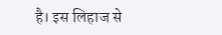है। इस लिहाज से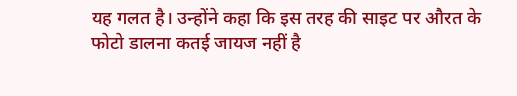यह गलत है। उन्होंने कहा कि इस तरह की साइट पर औरत के फोटो डालना कतई जायज नहीं है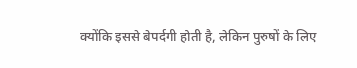क्योंकि इससे बेपर्दगी होती है, लेकिन पुरुषों के लिए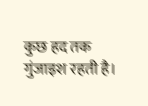कुछ हद तक गुंजाइश रहती है।